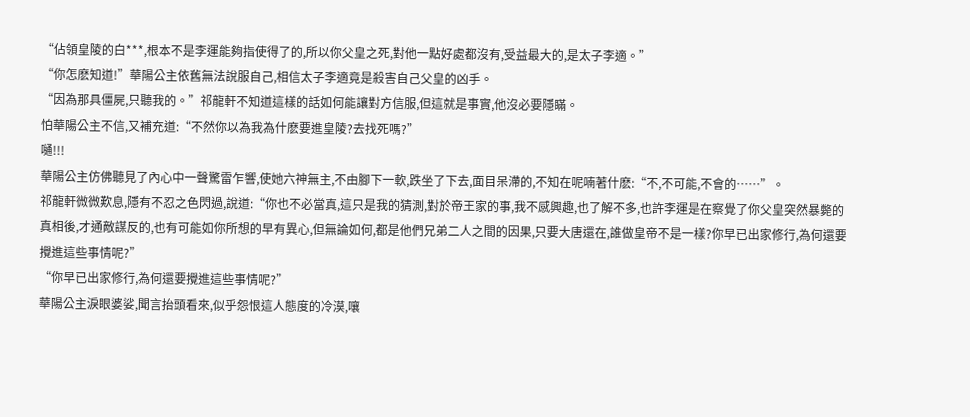“佔領皇陵的白***,根本不是李運能夠指使得了的,所以你父皇之死,對他一點好處都沒有,受益最大的,是太子李適。”
“你怎麽知道!”華陽公主依舊無法說服自己,相信太子李適竟是殺害自己父皇的凶手。
“因為那具僵屍,只聽我的。”祁龍軒不知道這樣的話如何能讓對方信服,但這就是事實,他沒必要隱瞞。
怕華陽公主不信,又補充道:“不然你以為我為什麽要進皇陵?去找死嗎?”
嗵!!!
華陽公主仿佛聽見了內心中一聲驚雷乍響,使她六神無主,不由腳下一軟,跌坐了下去,面目呆滯的,不知在呢喃著什麽:“不,不可能,不會的……”。
祁龍軒微微歎息,隱有不忍之色閃過,說道:“你也不必當真,這只是我的猜測,對於帝王家的事,我不感興趣,也了解不多,也許李運是在察覺了你父皇突然暴斃的真相後,才通敵謀反的,也有可能如你所想的早有異心,但無論如何,都是他們兄弟二人之間的因果,只要大唐還在,誰做皇帝不是一樣?你早已出家修行,為何還要攪進這些事情呢?”
“你早已出家修行,為何還要攪進這些事情呢?”
華陽公主淚眼婆娑,聞言抬頭看來,似乎怨恨這人態度的冷漠,嚷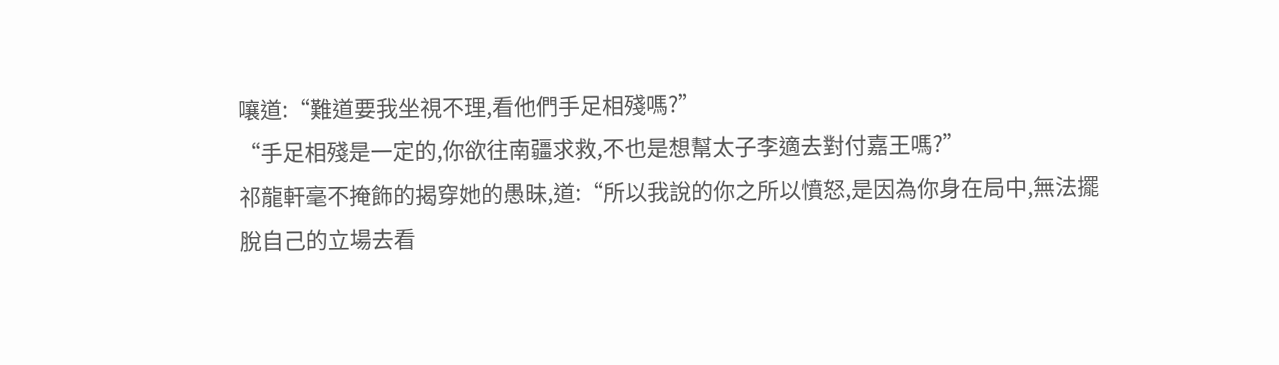嚷道:“難道要我坐視不理,看他們手足相殘嗎?”
“手足相殘是一定的,你欲往南疆求救,不也是想幫太子李適去對付嘉王嗎?”
祁龍軒毫不掩飾的揭穿她的愚昧,道:“所以我說的你之所以憤怒,是因為你身在局中,無法擺脫自己的立場去看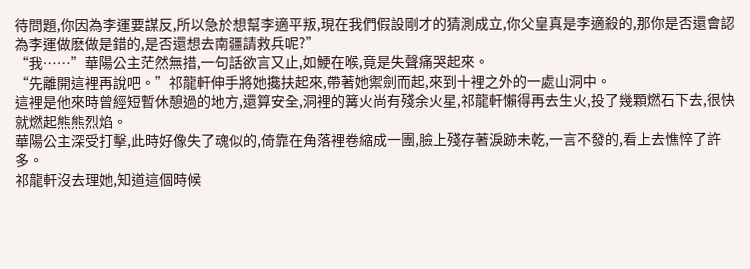待問題,你因為李運要謀反,所以急於想幫李適平叛,現在我們假設剛才的猜測成立,你父皇真是李適殺的,那你是否還會認為李運做麽做是錯的,是否還想去南疆請救兵呢?”
“我……”華陽公主茫然無措,一句話欲言又止,如鯁在喉,竟是失聲痛哭起來。
“先離開這裡再說吧。”祁龍軒伸手將她攙扶起來,帶著她禦劍而起,來到十裡之外的一處山洞中。
這裡是他來時曾經短暫休憩過的地方,還算安全,洞裡的篝火尚有殘余火星,祁龍軒懶得再去生火,投了幾顆燃石下去,很快就燃起熊熊烈焰。
華陽公主深受打擊,此時好像失了魂似的,倚靠在角落裡卷縮成一團,臉上殘存著淚跡未乾,一言不發的,看上去憔悴了許多。
祁龍軒沒去理她,知道這個時候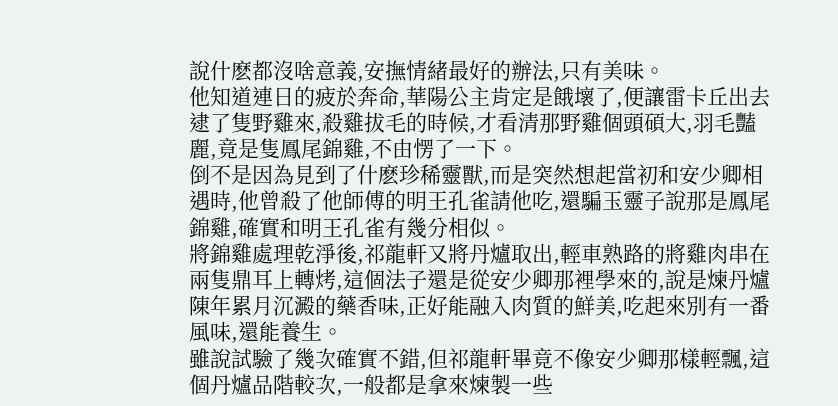說什麽都沒啥意義,安撫情緒最好的辦法,只有美味。
他知道連日的疲於奔命,華陽公主肯定是餓壞了,便讓雷卡丘出去逮了隻野雞來,殺雞拔毛的時候,才看清那野雞個頭碩大,羽毛豔麗,竟是隻鳳尾錦雞,不由愣了一下。
倒不是因為見到了什麽珍稀靈獸,而是突然想起當初和安少卿相遇時,他曾殺了他師傅的明王孔雀請他吃,還騙玉靈子說那是鳳尾錦雞,確實和明王孔雀有幾分相似。
將錦雞處理乾淨後,祁龍軒又將丹爐取出,輕車熟路的將雞肉串在兩隻鼎耳上轉烤,這個法子還是從安少卿那裡學來的,說是煉丹爐陳年累月沉澱的藥香味,正好能融入肉質的鮮美,吃起來別有一番風味,還能養生。
雖說試驗了幾次確實不錯,但祁龍軒畢竟不像安少卿那樣輕飄,這個丹爐品階較次,一般都是拿來煉製一些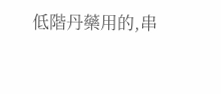低階丹藥用的,串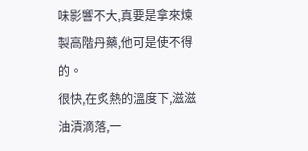味影響不大,真要是拿來煉製高階丹藥,他可是使不得的。
很快,在炙熱的溫度下,滋滋油漬滴落,一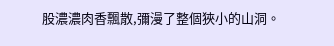股濃濃肉香飄散,彌漫了整個狹小的山洞。